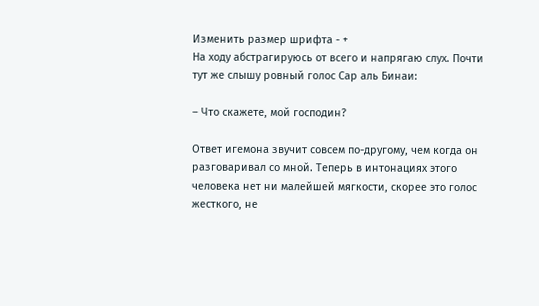Изменить размер шрифта - +
На ходу абстрагируюсь от всего и напрягаю слух. Почти тут же слышу ровный голос Сар аль Бинаи:

– Что скажете, мой господин?

Ответ игемона звучит совсем по-другому, чем когда он разговаривал со мной. Теперь в интонациях этого человека нет ни малейшей мягкости, скорее это голос жесткого, не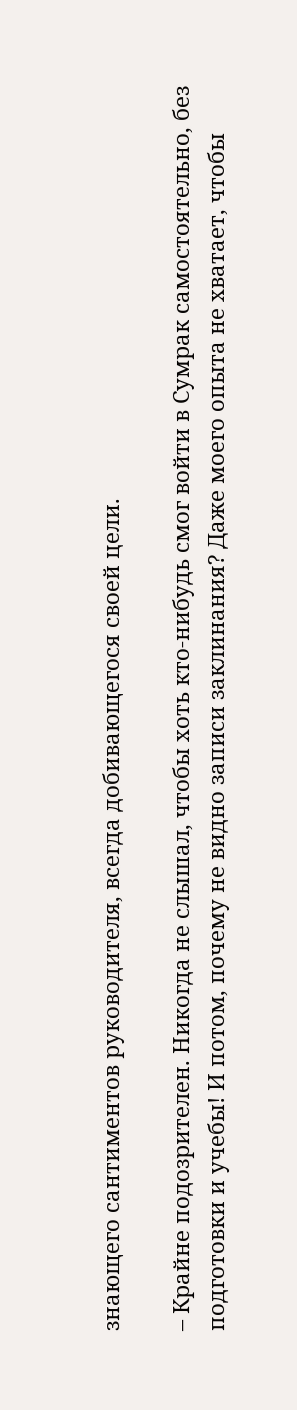знающего сантиментов руководителя, всегда добивающегося своей цели.

– Крайне подозрителен. Никогда не слышал, чтобы хоть кто-нибудь смог войти в Сумрак самостоятельно, без подготовки и учебы! И потом, почему не видно записи заклинания? Даже моего опыта не хватает, чтобы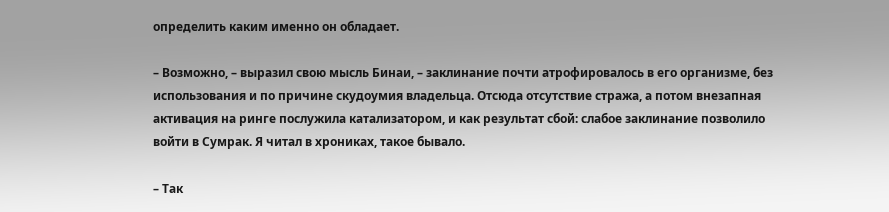определить каким именно он обладает.

– Возможно, – выразил свою мысль Бинаи, – заклинание почти атрофировалось в его организме, без использования и по причине скудоумия владельца. Отсюда отсутствие стража, а потом внезапная активация на ринге послужила катализатором, и как результат сбой: слабое заклинание позволило войти в Сумрак. Я читал в хрониках, такое бывало.

– Так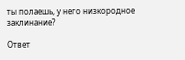ты полаешь, у него низкородное заклинание?

Ответ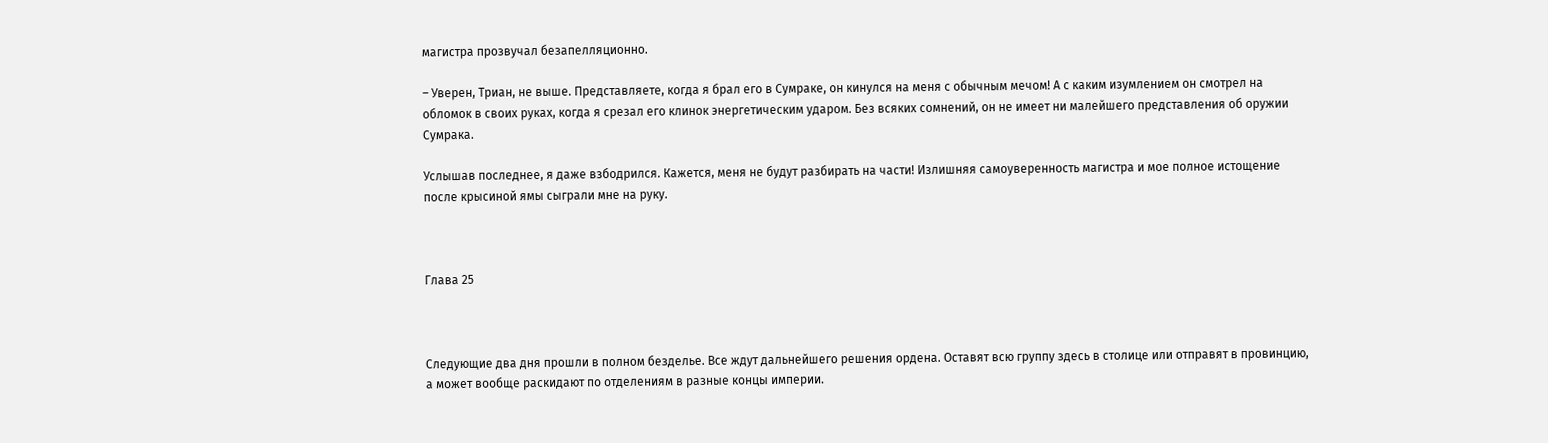магистра прозвучал безапелляционно.

– Уверен, Триан, не выше. Представляете, когда я брал его в Сумраке, он кинулся на меня с обычным мечом! А с каким изумлением он смотрел на обломок в своих руках, когда я срезал его клинок энергетическим ударом. Без всяких сомнений, он не имеет ни малейшего представления об оружии Сумрака.

Услышав последнее, я даже взбодрился. Кажется, меня не будут разбирать на части! Излишняя самоуверенность магистра и мое полное истощение после крысиной ямы сыграли мне на руку.



Глава 25



Следующие два дня прошли в полном безделье. Все ждут дальнейшего решения ордена. Оставят всю группу здесь в столице или отправят в провинцию, а может вообще раскидают по отделениям в разные концы империи.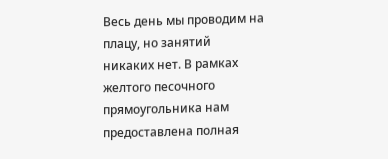Весь день мы проводим на плацу, но занятий никаких нет. В рамках желтого песочного прямоугольника нам предоставлена полная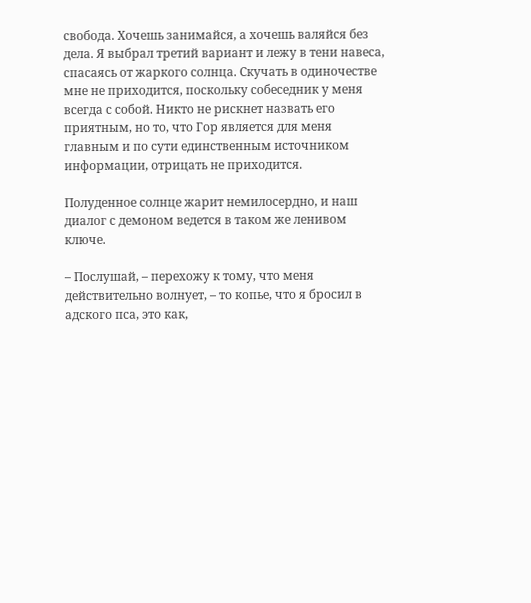свобода. Хочешь занимайся, а хочешь валяйся без дела. Я выбрал третий вариант и лежу в тени навеса, спасаясь от жаркого солнца. Скучать в одиночестве мне не приходится, поскольку собеседник у меня всегда с собой. Никто не рискнет назвать его приятным, но то, что Гор является для меня главным и по сути единственным источником информации, отрицать не приходится.

Полуденное солнце жарит немилосердно, и наш диалог с демоном ведется в таком же ленивом ключе.

– Послушай, – перехожу к тому, что меня действительно волнует, – то копье, что я бросил в адского пса, это как,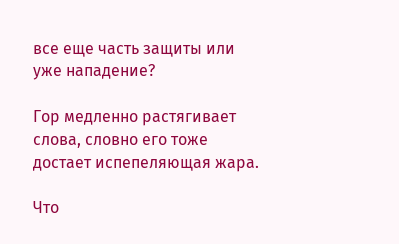все еще часть защиты или уже нападение?

Гор медленно растягивает слова, словно его тоже достает испепеляющая жара.

Что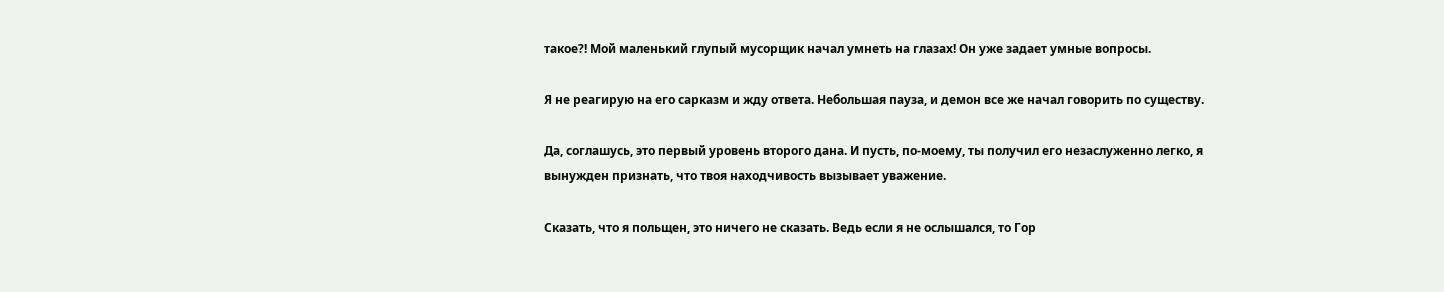такое?! Мой маленький глупый мусорщик начал умнеть на глазах! Он уже задает умные вопросы.

Я не реагирую на его сарказм и жду ответа. Небольшая пауза, и демон все же начал говорить по существу.

Да, соглашусь, это первый уровень второго дана. И пусть, по-моему, ты получил его незаслуженно легко, я вынужден признать, что твоя находчивость вызывает уважение.

Сказать, что я польщен, это ничего не сказать. Ведь если я не ослышался, то Гор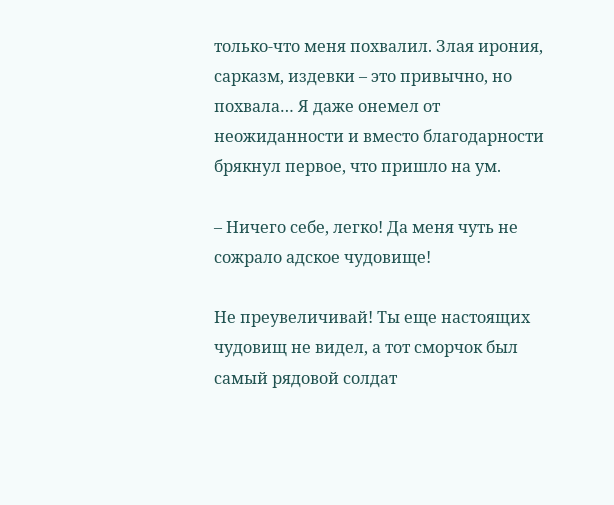только-что меня похвалил. Злая ирония, сарказм, издевки – это привычно, но похвала… Я даже онемел от неожиданности и вместо благодарности брякнул первое, что пришло на ум.

– Ничего себе, легко! Да меня чуть не сожрало адское чудовище!

Не преувеличивай! Ты еще настоящих чудовищ не видел, а тот сморчок был самый рядовой солдат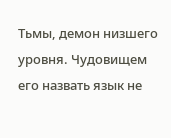Тьмы, демон низшего уровня. Чудовищем его назвать язык не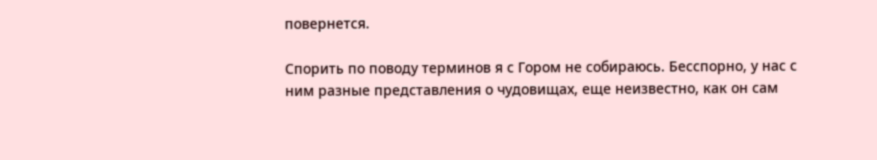повернется.

Спорить по поводу терминов я с Гором не собираюсь. Бесспорно, у нас с ним разные представления о чудовищах, еще неизвестно, как он сам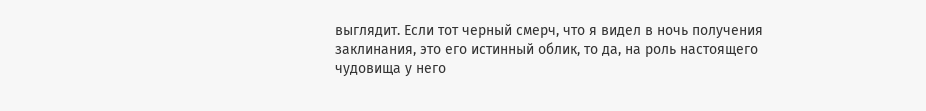выглядит. Если тот черный смерч, что я видел в ночь получения заклинания, это его истинный облик, то да, на роль настоящего чудовища у него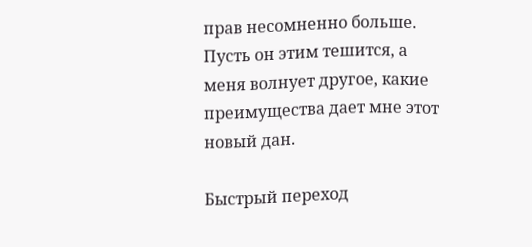прав несомненно больше. Пусть он этим тешится, а меня волнует другое, какие преимущества дает мне этот новый дан.

Быстрый переход